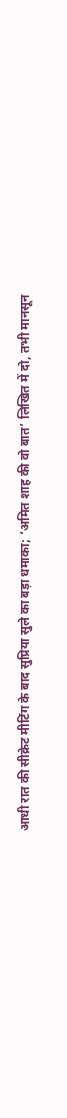आधी रात की सीक्रेट मीटिंग के बाद सुप्रिया सुले का बड़ा धमाका; ‘अमित शाह की वो बात’ लिखित में दो, तभी मानसून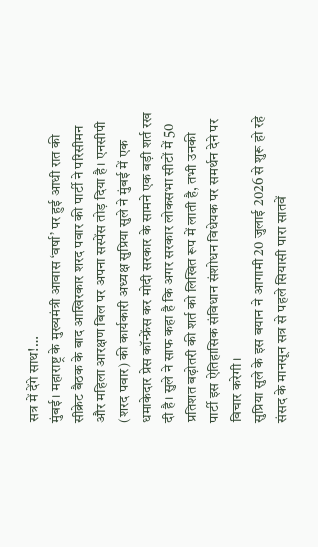सत्र में देंगे साथ!…
मुंबई। महाराष्ट्र के मुख्यमंत्री आवास ‘वर्षा’ पर हुई आधी रात की सीक्रेट बैठक के बाद आखिरकार शरद पवार की पार्टी ने परिसीमन और महिला आरक्षण बिल पर अपना सस्पेंस तोड़ दिया है। एनसीपी (शरद पवार) की कार्यकारी अध्यक्ष सुप्रिया सुले ने मुंबई में एक धमाकेदार प्रेस कॉन्फ्रेंस कर मोदी सरकार के सामने एक बड़ी शर्त रख दी है। सुले ने साफ कहा है कि अगर सरकार लोकसभा सीटों में 50 प्रतिशत बढ़ोतरी की शर्त को लिखित रूप में लाती है, तभी उनकी पार्टी इस ऐतिहासिक संविधान संशोधन विधेयक पर समर्थन देने पर विचार करेगी।
सुप्रिया सुले के इस बयान ने आगामी 20 जुलाई 2026 से शुरू हो रहे संसद के मानसून सत्र से पहले सियासी पारा सातवें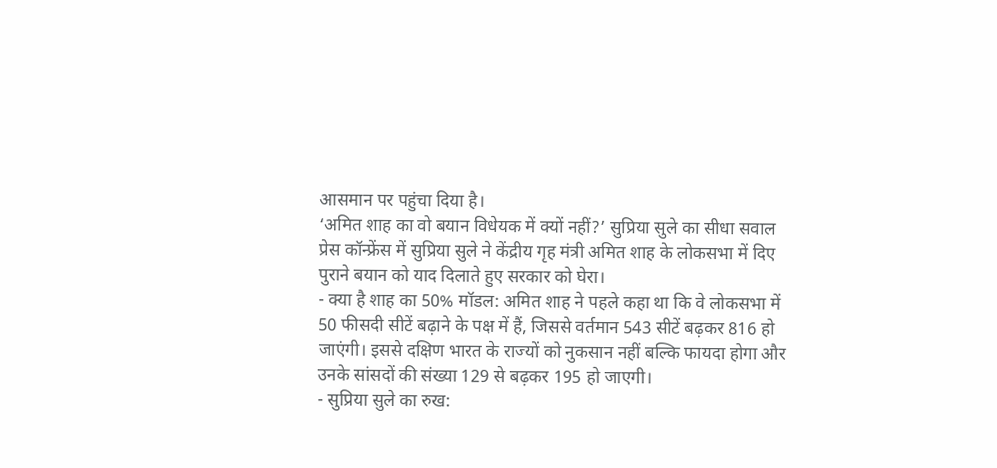आसमान पर पहुंचा दिया है।
‘अमित शाह का वो बयान विधेयक में क्यों नहीं?’ सुप्रिया सुले का सीधा सवाल
प्रेस कॉन्फ्रेंस में सुप्रिया सुले ने केंद्रीय गृह मंत्री अमित शाह के लोकसभा में दिए पुराने बयान को याद दिलाते हुए सरकार को घेरा।
- क्या है शाह का 50% मॉडल: अमित शाह ने पहले कहा था कि वे लोकसभा में 50 फीसदी सीटें बढ़ाने के पक्ष में हैं, जिससे वर्तमान 543 सीटें बढ़कर 816 हो जाएंगी। इससे दक्षिण भारत के राज्यों को नुकसान नहीं बल्कि फायदा होगा और उनके सांसदों की संख्या 129 से बढ़कर 195 हो जाएगी।
- सुप्रिया सुले का रुख: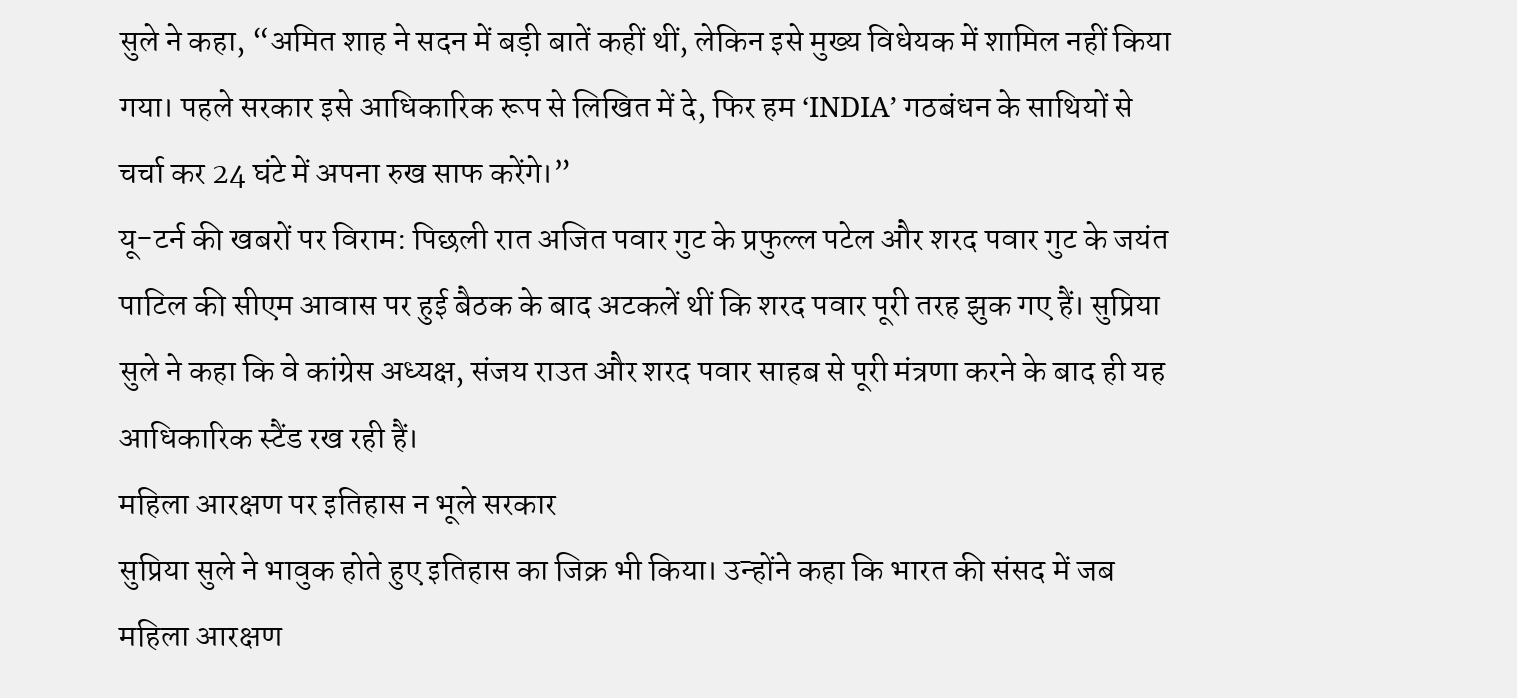सुले ने कहा, “अमित शाह ने सदन में बड़ी बातें कहीं थीं, लेकिन इसे मुख्य विधेयक में शामिल नहीं किया गया। पहले सरकार इसे आधिकारिक रूप से लिखित में दे, फिर हम ‘INDIA’ गठबंधन के साथियों से चर्चा कर 24 घंटे में अपना रुख साफ करेंगे।”
यू-टर्न की खबरों पर विराम: पिछली रात अजित पवार गुट के प्रफुल्ल पटेल और शरद पवार गुट के जयंत पाटिल की सीएम आवास पर हुई बैठक के बाद अटकलें थीं कि शरद पवार पूरी तरह झुक गए हैं। सुप्रिया सुले ने कहा कि वे कांग्रेस अध्यक्ष, संजय राउत और शरद पवार साहब से पूरी मंत्रणा करने के बाद ही यह आधिकारिक स्टैंड रख रही हैं।
महिला आरक्षण पर इतिहास न भूले सरकार
सुप्रिया सुले ने भावुक होते हुए इतिहास का जिक्र भी किया। उन्होंने कहा कि भारत की संसद में जब महिला आरक्षण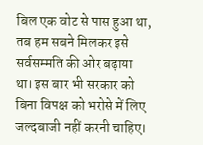बिल एक वोट से पास हुआ था, तब हम सबने मिलकर इसे सर्वसम्मति की ओर बढ़ाया था। इस बार भी सरकार को बिना विपक्ष को भरोसे में लिए जल्दबाजी नहीं करनी चाहिए।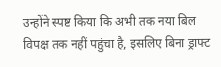उन्होंने स्पष्ट किया कि अभी तक नया बिल विपक्ष तक नहीं पहुंचा है, इसलिए बिना ड्राफ्ट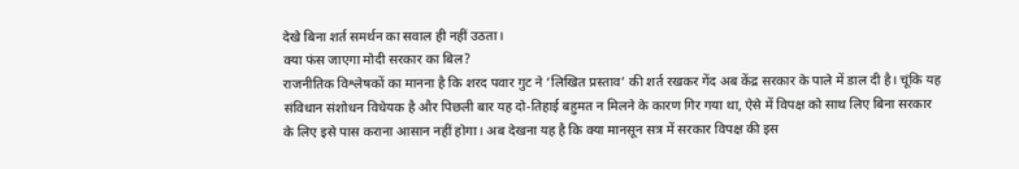देखे बिना शर्त समर्थन का सवाल ही नहीं उठता।
क्या फंस जाएगा मोदी सरकार का बिल?
राजनीतिक विश्लेषकों का मानना है कि शरद पवार गुट ने ‘लिखित प्रस्ताव’ की शर्त रखकर गेंद अब केंद्र सरकार के पाले में डाल दी है। चूंकि यह संविधान संशोधन विधेयक है और पिछली बार यह दो-तिहाई बहुमत न मिलने के कारण गिर गया था, ऐसे में विपक्ष को साथ लिए बिना सरकार के लिए इसे पास कराना आसान नहीं होगा। अब देखना यह है कि क्या मानसून सत्र में सरकार विपक्ष की इस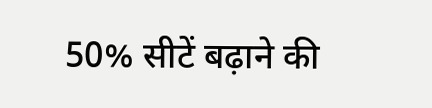50% सीटें बढ़ाने की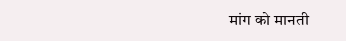मांग को मानती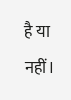है या नहीं।